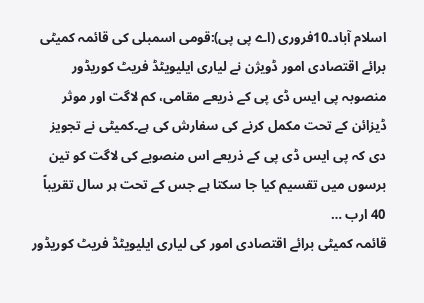اسلام آباد۔10فروری (اے پی پی):قومی اسمبلی کی قائمہ کمیٹی برائے اقتصادی امور ڈویژن نے لیاری ایلیویٹڈ فریٹ کوریڈور منصوبہ پی ایس ڈی پی کے ذریعے مقامی، کم لاگت اور موثر ڈیزائن کے تحت مکمل کرنے کی سفارش کی ہے۔کمیٹی نے تجویز دی کہ پی ایس ڈی پی کے ذریعے اس منصوبے کی لاگت کو تین برسوں میں تقسیم کیا جا سکتا ہے جس کے تحت ہر سال تقریباً 40 ارب …
قائمہ کمیٹی برائے اقتصادی امور کی لیاری ایلیویٹڈ فریٹ کوریڈور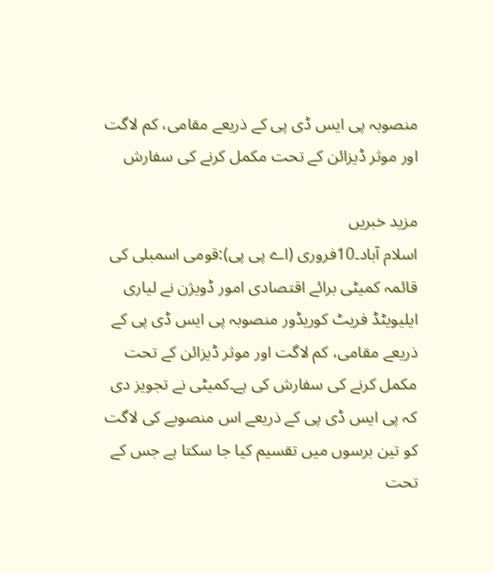منصوبہ پی ایس ڈی پی کے ذریعے مقامی، کم لاگت اور موثر ڈیزائن کے تحت مکمل کرنے کی سفارش

مزید خبریں
اسلام آباد۔10فروری (اے پی پی):قومی اسمبلی کی قائمہ کمیٹی برائے اقتصادی امور ڈویژن نے لیاری ایلیویٹڈ فریٹ کوریڈور منصوبہ پی ایس ڈی پی کے ذریعے مقامی، کم لاگت اور موثر ڈیزائن کے تحت مکمل کرنے کی سفارش کی ہے۔کمیٹی نے تجویز دی کہ پی ایس ڈی پی کے ذریعے اس منصوبے کی لاگت کو تین برسوں میں تقسیم کیا جا سکتا ہے جس کے تحت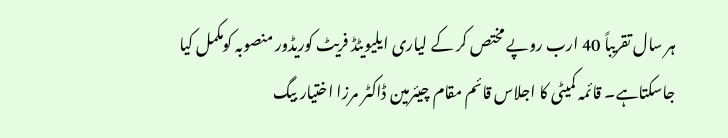ہر سال تقریباً 40 ارب روپے مختص کر کے لیاری ایلیویٹڈ فریٹ کوریڈور منصوبہ کومکمل کیا جاسکتاہے۔ قائمہ کمیٹی کا اجلاس قائم مقام چیئرمین ڈاکٹر مرزا اختیار بیگ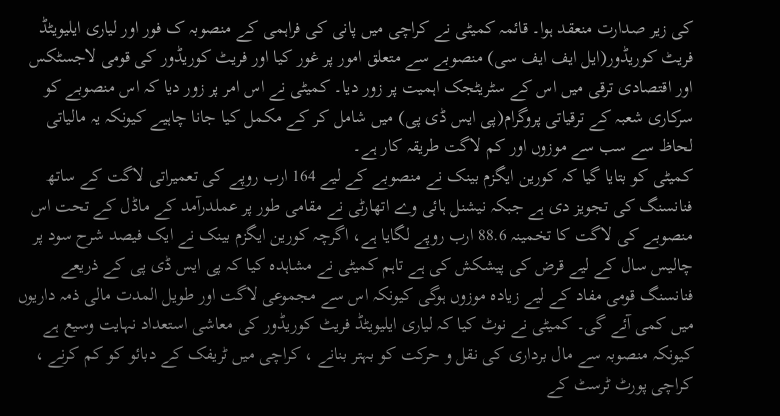کی زیر صدارت منعقد ہوا۔ قائمہ کمیٹی نے کراچی میں پانی کی فراہمی کے منصوبہ ک فور اور لیاری ایلیویٹڈ فریٹ کوریڈور(ایل ایف ایف سی) منصوبے سے متعلق امور پر غور کیا اور فریٹ کوریڈور کی قومی لاجسٹکس اور اقتصادی ترقی میں اس کے سٹریٹجک اہمیت پر زور دیا۔ کمیٹی نے اس امر پر زور دیا کہ اس منصوبے کو سرکاری شعبہ کے ترقیاتی پروگرام(پی ایس ڈی پی) میں شامل کر کے مکمل کیا جانا چاہیے کیونکہ یہ مالیاتی لحاظ سے سب سے موزوں اور کم لاگت طریقہ کار ہے۔
کمیٹی کو بتایا گیا کہ کورین ایگزم بینک نے منصوبے کے لیے 164 ارب روپے کی تعمیراتی لاگت کے ساتھ فنانسنگ کی تجویز دی ہے جبکہ نیشنل ہائی وے اتھارٹی نے مقامی طور پر عملدرآمد کے ماڈل کے تحت اس منصوبے کی لاگت کا تخمینہ 88.6 ارب روپے لگایا ہے، اگرچہ کورین ایگزم بینک نے ایک فیصد شرح سود پر چالیس سال کے لیے قرض کی پیشکش کی ہے تاہم کمیٹی نے مشاہدہ کیا کہ پی ایس ڈی پی کے ذریعے فنانسنگ قومی مفاد کے لیے زیادہ موزوں ہوگی کیونکہ اس سے مجموعی لاگت اور طویل المدت مالی ذمہ داریوں میں کمی آئے گی۔ کمیٹی نے نوٹ کیا کہ لیاری ایلیویٹڈ فریٹ کوریڈور کی معاشی استعداد نہایت وسیع ہے کیونکہ منصوبہ سے مال برداری کی نقل و حرکت کو بہتر بنانے ، کراچی میں ٹریفک کے دبائو کو کم کرنے ، کراچی پورٹ ٹرسٹ کے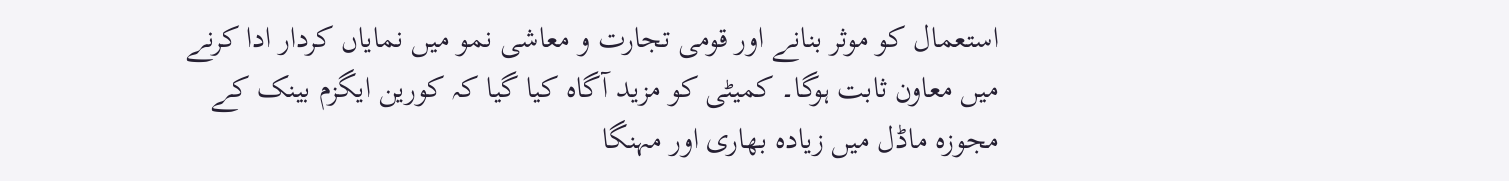استعمال کو موثر بنانے اور قومی تجارت و معاشی نمو میں نمایاں کردار ادا کرنے میں معاون ثابت ہوگا۔ کمیٹی کو مزید آگاہ کیا گیا کہ کورین ایگزم بینک کے مجوزہ ماڈل میں زیادہ بھاری اور مہنگا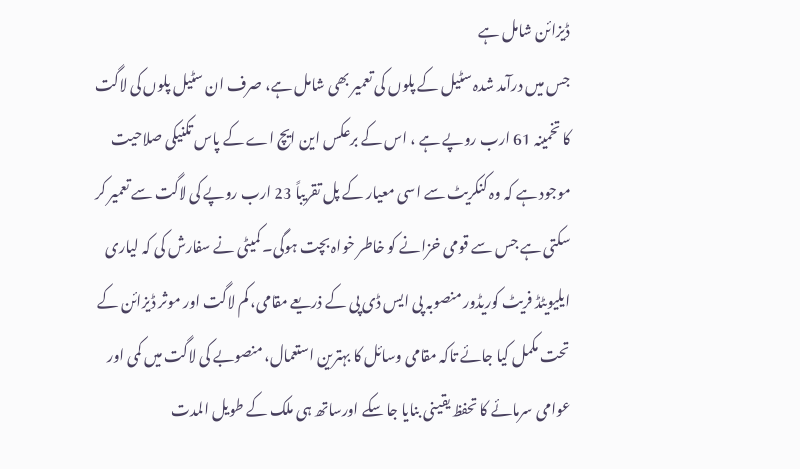ڈیزائن شامل ہے
جس میں درآمد شدہ سٹیل کے پلوں کی تعمیر بھی شامل ہے، صرف ان سٹیل پلوں کی لاگت کا تخمینہ 61 ارب روپے ہے ، اس کے برعکس این ایچ اے کے پاس تکنیکی صلاحیت موجود ہے کہ وہ کنکریٹ سے اسی معیار کے پل تقریباً 23 ارب روپے کی لاگت سے تعمیر کر سکتی ہے جس سے قومی خزانے کو خاطر خواہ بچت ہوگی۔ کمیٹی نے سفارش کی کہ لیاری ایلیویٹڈ فریٹ کوریڈور منصوبہ پی ایس ڈی پی کے ذریعے مقامی، کم لاگت اور موثر ڈیزائن کے تحت مکمل کیا جائے تاکہ مقامی وسائل کا بہترین استعمال، منصوبے کی لاگت میں کمی اور عوامی سرمائے کا تحفظ یقینی بنایا جا سکے اورساتھ ہی ملک کے طویل المدت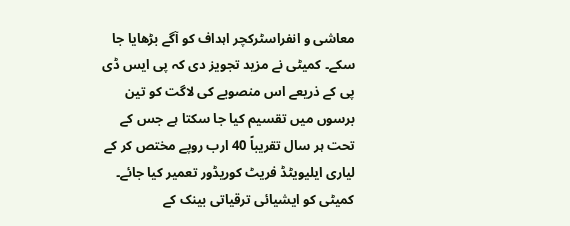معاشی و انفراسٹرکچر اہداف کو آگے بڑھایا جا سکے۔ کمیٹی نے مزید تجویز دی کہ پی ایس ڈی پی کے ذریعے اس منصوبے کی لاگت کو تین برسوں میں تقسیم کیا جا سکتا ہے جس کے تحت ہر سال تقریباً 40 ارب روپے مختص کر کے لیاری ایلیویٹڈ فریٹ کوریڈور تعمیر کیا جائے۔ کمیٹی کو ایشیائی ترقیاتی بینک کے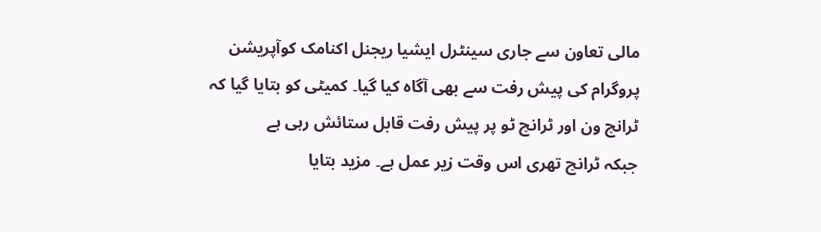مالی تعاون سے جاری سینٹرل ایشیا ریجنل اکنامک کوآپریشن پروگرام کی پیش رفت سے بھی آگاہ کیا گیا۔ کمیٹی کو بتایا گیا کہ ٹرانچ ون اور ٹرانچ ٹو پر پیش رفت قابل ستائش رہی ہے
جبکہ ٹرانچ تھری اس وقت زیر عمل ہے۔ مزید بتایا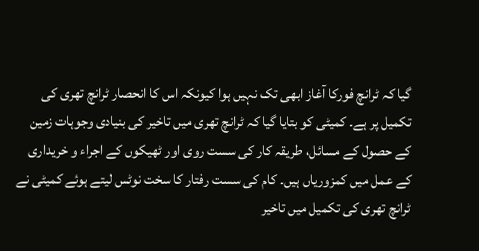گیا کہ ٹرانچ فورکا آغاز ابھی تک نہیں ہوا کیونکہ اس کا انحصار ٹرانچ تھری کی تکمیل پر ہے۔ کمیٹی کو بتایا گیا کہ ٹرانچ تھری میں تاخیر کی بنیادی وجوہات زمین کے حصول کے مسائل، طریقہ کار کی سست روی اور ٹھیکوں کے اجراء و خریداری کے عمل میں کمزوریاں ہیں۔ کام کی سست رفتار کا سخت نوٹس لیتے ہوئے کمیٹی نے ٹرانچ تھری کی تکمیل میں تاخیر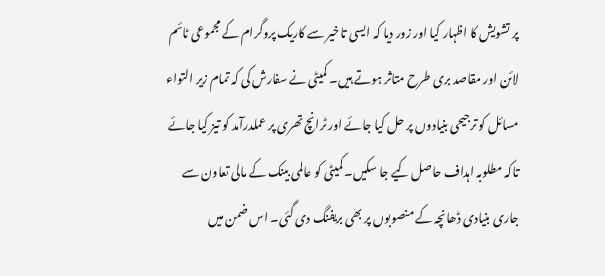پر تشویش کا اظہار کیا اور زور دیا کہ ایسی تاخیر سے کاریک پروگرام کے مجموعی ٹائم لائن اور مقاصد بری طرح متاثر ہوتے ہیں۔ کمیٹی نے سفارش کی کہ تمام زیر التواء مسائل کو ترجیحی بنیادوں پر حل کیا جائے اور ٹرانچ تھری پر عملدرآمد کو تیز کیا جائے تاکہ مطلوبہ اہداف حاصل کیے جا سکیں۔ کمیٹی کو عالمی بینک کے مالی تعاون سے جاری بنیادی ڈھانچہ کے منصوبوں پر بھی بریفنگ دی گئی۔ اس ضمن میں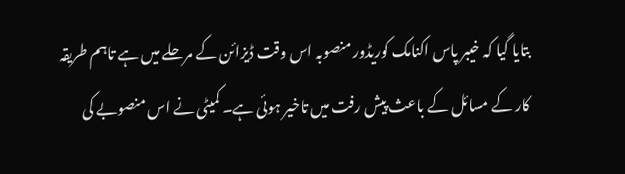بتایا گیا کہ خیبر پاس اکنامک کوریڈور منصوبہ اس وقت ڈیزائن کے مرحلے میں ہے تاہم طریقہ کار کے مسائل کے باعث پیش رفت میں تاخیر ہوئی ہے۔ کمیٹی نے اس منصوبے کی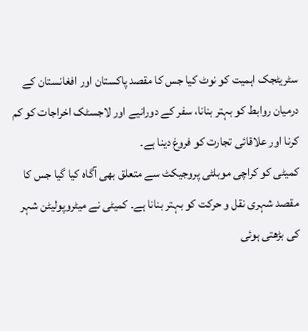سٹریٹجک اہمیت کو نوٹ کیا جس کا مقصد پاکستان اور افغانستان کے درمیان روابط کو بہتر بنانا، سفر کے دورانیے اور لاجسٹک اخراجات کو کم کرنا اور علاقائی تجارت کو فروغ دینا ہے۔
کمیٹی کو کراچی موبلٹی پروجیکٹ سے متعلق بھی آگاہ کیا گیا جس کا مقصد شہری نقل و حرکت کو بہتر بنانا ہے۔ کمیٹی نے میٹروپولیٹن شہر کی بڑھتی ہوئی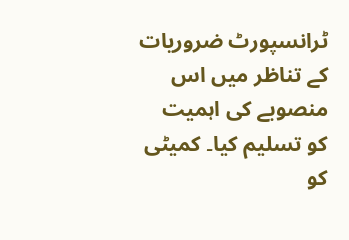ٹرانسپورٹ ضروریات کے تناظر میں اس منصوبے کی اہمیت کو تسلیم کیا۔ کمیٹی کو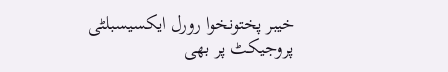خیبر پختونخوا رورل ایکسیسبلٹی پروجیکٹ پر بھی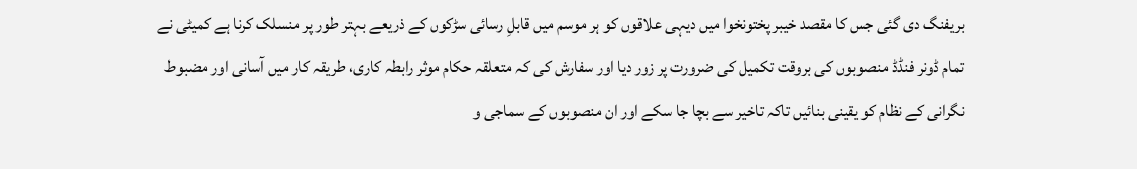بریفنگ دی گئی جس کا مقصد خیبر پختونخوا میں دیہی علاقوں کو ہر موسم میں قابلِ رسائی سڑکوں کے ذریعے بہتر طور پر منسلک کرنا ہے کمیٹی نے تمام ڈونر فنڈڈ منصوبوں کی بروقت تکمیل کی ضرورت پر زور دیا اور سفارش کی کہ متعلقہ حکام موثر رابطہ کاری، طریقہ کار میں آسانی اور مضبوط نگرانی کے نظام کو یقینی بنائیں تاکہ تاخیر سے بچا جا سکے اور ان منصوبوں کے سماجی و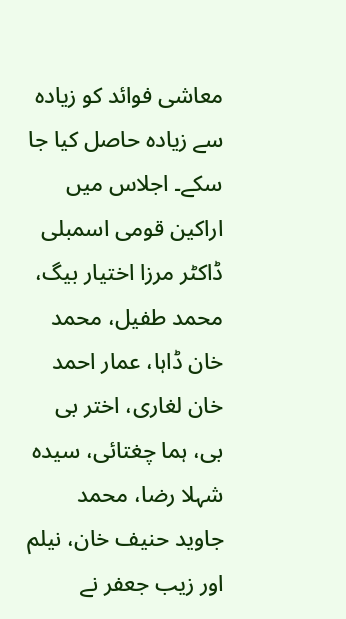معاشی فوائد کو زیادہ سے زیادہ حاصل کیا جا سکے۔ اجلاس میں اراکین قومی اسمبلی ڈاکٹر مرزا اختیار بیگ، محمد طفیل، محمد خان ڈاہا، عمار احمد خان لغاری، اختر بی بی، ہما چغتائی، سیدہ شہلا رضا، محمد جاوید حنیف خان، نیلم اور زیب جعفر نے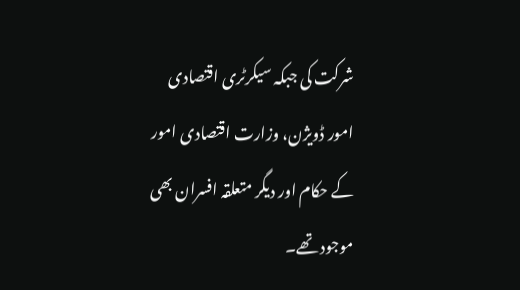شرکت کی جبکہ سیکرٹری اقتصادی امور ڈویژن، وزارت اقتصادی امور کے حکام اور دیگر متعلقہ افسران بھی موجود تھے۔